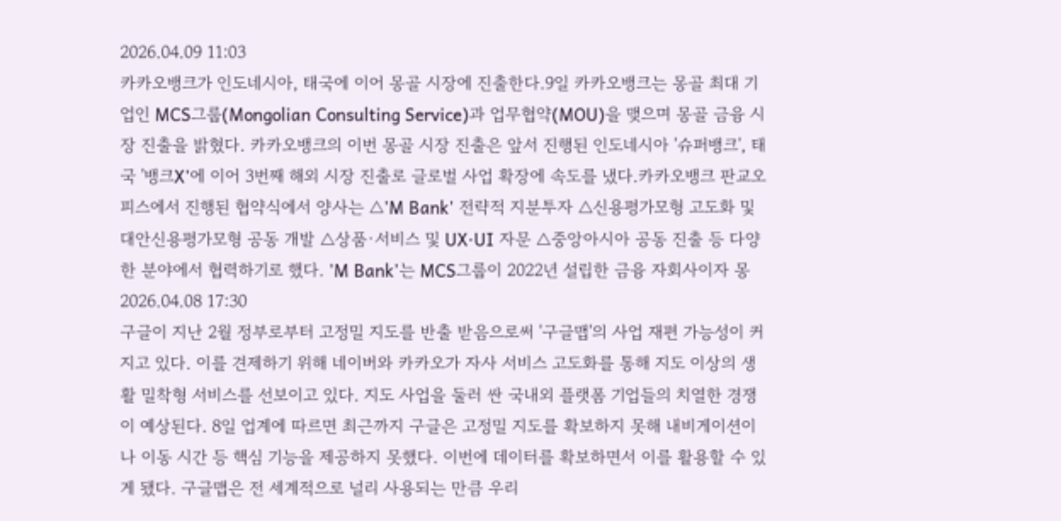2026.04.09 11:03
카카오뱅크가 인도네시아, 태국에 이어 몽골 시장에 진출한다.9일 카카오뱅크는 몽골 최대 기업인 MCS그룹(Mongolian Consulting Service)과 업무협약(MOU)을 맺으며 몽골 금융 시장 진출을 밝혔다. 카카오뱅크의 이번 몽골 시장 진출은 앞서 진행된 인도네시아 '슈퍼뱅크', 태국 '뱅크X'에 이어 3번째 해외 시장 진출로 글로벌 사업 확장에 속도를 냈다.카카오뱅크 판교오피스에서 진행된 협약식에서 양사는 △'M Bank' 전략적 지분투자 △신용평가모형 고도화 및 대안신용평가모형 공동 개발 △상품·서비스 및 UX·UI 자문 △중앙아시아 공동 진출 등 다양한 분야에서 협력하기로 했다. 'M Bank'는 MCS그룹이 2022년 설립한 금융 자회사이자 몽2026.04.08 17:30
구글이 지난 2월 정부로부터 고정밀 지도를 반출 받음으로써 '구글맵'의 사업 재편 가능성이 커지고 있다. 이를 견제하기 위해 네이버와 카카오가 자사 서비스 고도화를 통해 지도 이상의 생활 밀착형 서비스를 선보이고 있다. 지도 사업을 둘러 싼 국내외 플랫폼 기업들의 치열한 경쟁이 예상된다. 8일 업계에 따르면 최근까지 구글은 고정밀 지도를 확보하지 못해 내비게이션이나 이동 시간 등 핵심 기능을 제공하지 못했다. 이번에 데이터를 확보하면서 이를 활용할 수 있게 됐다. 구글맵은 전 세계적으로 널리 사용되는 만큼 우리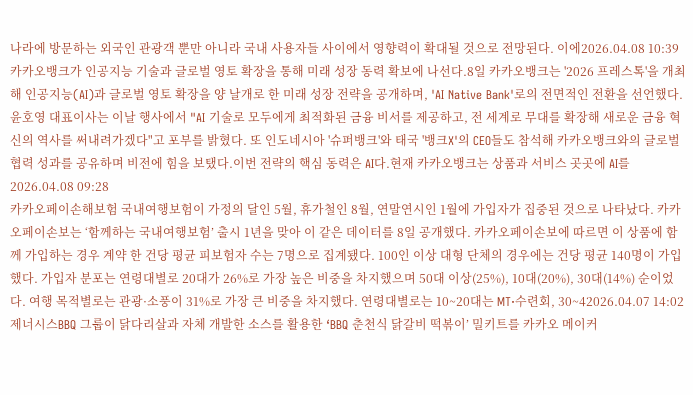나라에 방문하는 외국인 관광객 뿐만 아니라 국내 사용자들 사이에서 영향력이 확대될 것으로 전망된다. 이에2026.04.08 10:39
카카오뱅크가 인공지능 기술과 글로벌 영토 확장을 통해 미래 성장 동력 확보에 나선다.8일 카카오뱅크는 '2026 프레스톡'을 개최해 인공지능(AI)과 글로벌 영토 확장을 양 날개로 한 미래 성장 전략을 공개하며, 'AI Native Bank'로의 전면적인 전환을 선언했다.윤호영 대표이사는 이날 행사에서 "AI 기술로 모두에게 최적화된 금융 비서를 제공하고, 전 세계로 무대를 확장해 새로운 금융 혁신의 역사를 써내려가겠다"고 포부를 밝혔다. 또 인도네시아 '슈퍼뱅크'와 태국 '뱅크X'의 CEO들도 참석해 카카오뱅크와의 글로벌 협력 성과를 공유하며 비전에 힘을 보탰다.이번 전략의 핵심 동력은 AI다.현재 카카오뱅크는 상품과 서비스 곳곳에 AI를2026.04.08 09:28
카카오페이손해보험 국내여행보험이 가정의 달인 5월, 휴가철인 8월, 연말연시인 1월에 가입자가 집중된 것으로 나타났다. 카카오페이손보는 ‘함께하는 국내여행보험’ 출시 1년을 맞아 이 같은 데이터를 8일 공개했다. 카카오페이손보에 따르면 이 상품에 함께 가입하는 경우 계약 한 건당 평균 피보험자 수는 7명으로 집계됐다. 100인 이상 대형 단체의 경우에는 건당 평균 140명이 가입했다. 가입자 분포는 연령대별로 20대가 26%로 가장 높은 비중을 차지했으며 50대 이상(25%), 10대(20%), 30대(14%) 순이었다. 여행 목적별로는 관광·소풍이 31%로 가장 큰 비중을 차지했다. 연령대별로는 10~20대는 MT·수련회, 30~42026.04.07 14:02
제너시스BBQ 그룹이 닭다리살과 자체 개발한 소스를 활용한 ‘BBQ 춘천식 닭갈비 떡볶이’ 밀키트를 카카오 메이커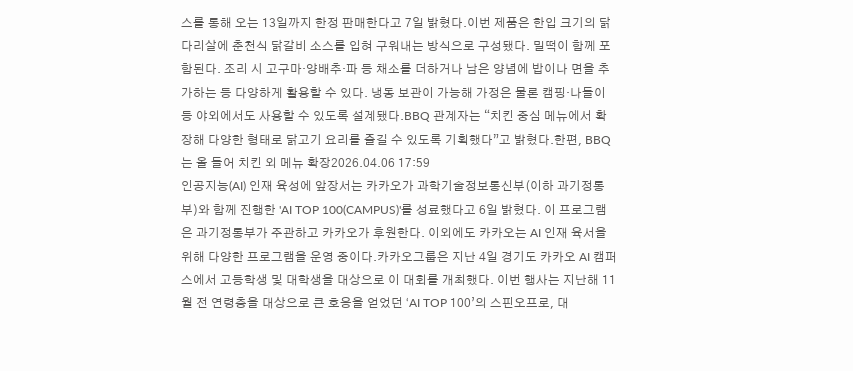스를 통해 오는 13일까지 한정 판매한다고 7일 밝혔다.이번 제품은 한입 크기의 닭다리살에 춘천식 닭갈비 소스를 입혀 구워내는 방식으로 구성됐다. 밀떡이 함께 포함된다. 조리 시 고구마·양배추·파 등 채소를 더하거나 남은 양념에 밥이나 면을 추가하는 등 다양하게 활용할 수 있다. 냉동 보관이 가능해 가정은 물론 캠핑·나들이 등 야외에서도 사용할 수 있도록 설계됐다.BBQ 관계자는 “치킨 중심 메뉴에서 확장해 다양한 형태로 닭고기 요리를 즐길 수 있도록 기획했다”고 밝혔다.한편, BBQ는 올 들어 치킨 외 메뉴 확장2026.04.06 17:59
인공지능(AI) 인재 육성에 앞장서는 카카오가 과학기술정보통신부(이하 과기정통부)와 함께 진행한 'AI TOP 100(CAMPUS)'를 성료했다고 6일 밝혔다. 이 프로그램은 과기정통부가 주관하고 카카오가 후원한다. 이외에도 카카오는 AI 인재 육서을 위해 다양한 프로그램을 운영 중이다.카카오그룹은 지난 4일 경기도 카카오 AI 캠퍼스에서 고등학생 및 대학생을 대상으로 이 대회를 개최했다. 이번 행사는 지난해 11월 전 연령층을 대상으로 큰 호응을 얻었던 ‘AI TOP 100’의 스핀오프로, 대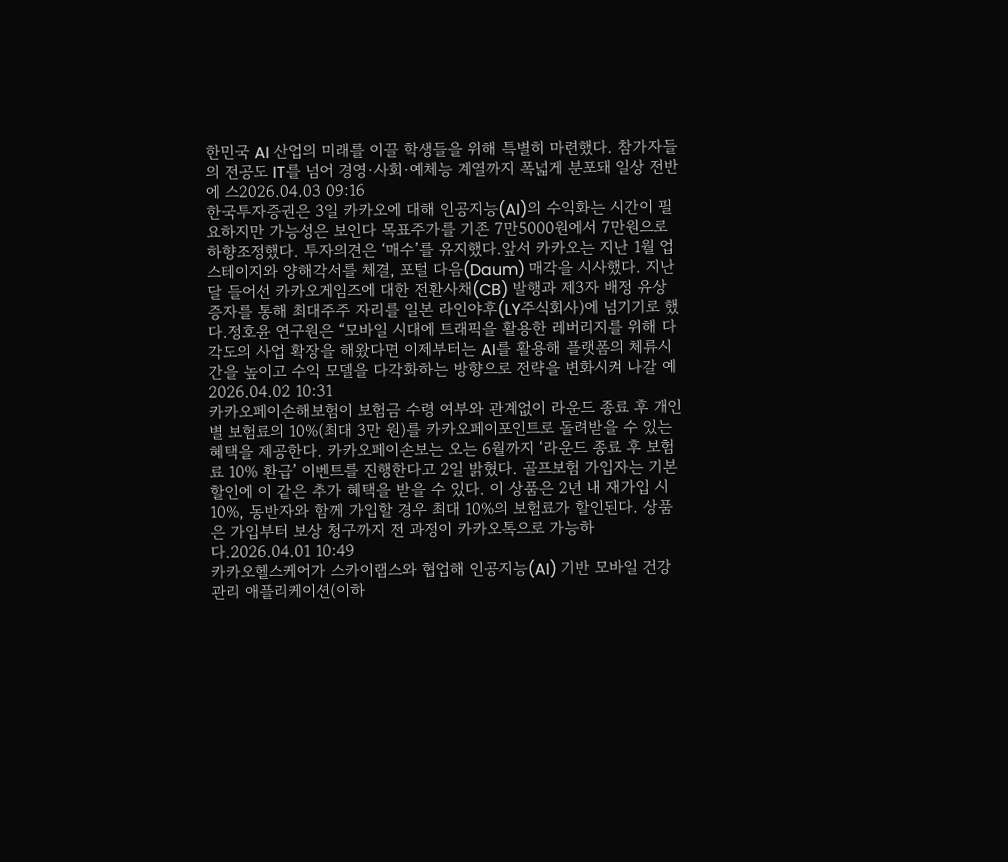한민국 AI 산업의 미래를 이끌 학생들을 위해 특별히 마련했다. 참가자들의 전공도 IT를 넘어 경영·사회·예체능 계열까지 폭넓게 분포돼 일상 전반에 스2026.04.03 09:16
한국투자증권은 3일 카카오에 대해 인공지능(AI)의 수익화는 시간이 필요하지만 가능성은 보인다 목표주가를 기존 7만5000원에서 7만원으로 하향조정했다. 투자의견은 ‘매수’를 유지했다.앞서 카카오는 지난 1월 업스테이지와 양해각서를 체결, 포털 다음(Daum) 매각을 시사했다. 지난달 들어선 카카오게임즈에 대한 전환사채(CB) 발행과 제3자 배정 유상증자를 통해 최대주주 자리를 일본 라인야후(LY주식회사)에 넘기기로 했다.정호윤 연구원은 “모바일 시대에 트래픽을 활용한 레버리지를 위해 다각도의 사업 확장을 해왔다면 이제부터는 AI를 활용해 플랫폼의 체류시간을 높이고 수익 모델을 다각화하는 방향으로 전략을 변화시켜 나갈 예2026.04.02 10:31
카카오페이손해보험이 보험금 수령 여부와 관계없이 라운드 종료 후 개인별 보험료의 10%(최대 3만 원)를 카카오페이포인트로 돌려받을 수 있는 혜택을 제공한다. 카카오페이손보는 오는 6월까지 ‘라운드 종료 후 보험료 10% 환급’ 이벤트를 진행한다고 2일 밝혔다. 골프보험 가입자는 기본 할인에 이 같은 추가 혜택을 받을 수 있다. 이 상품은 2년 내 재가입 시 10%, 동반자와 함께 가입할 경우 최대 10%의 보험료가 할인된다. 상품은 가입부터 보상 청구까지 전 과정이 카카오톡으로 가능하다.2026.04.01 10:49
카카오헬스케어가 스카이랩스와 협업해 인공지능(AI) 기반 모바일 건강 관리 애플리케이션(이하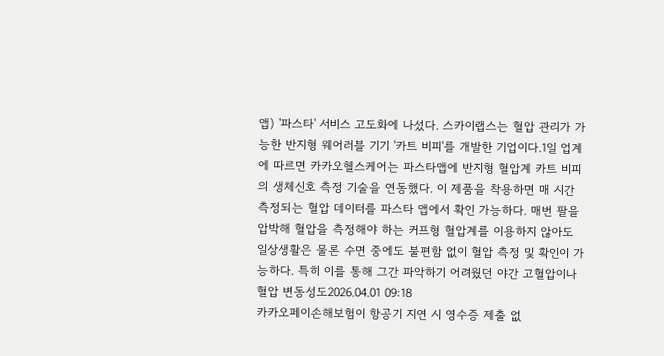앱) '파스타' 서비스 고도화에 나섰다. 스카이랩스는 혈압 관리가 가능한 반지형 웨어러블 기기 '카트 비피'를 개발한 기업이다.1일 업계에 따르면 카카오헬스케어는 파스타앱에 반지형 혈압계 카트 비피의 생체신호 측정 기술을 연동했다. 이 제품을 착용하면 매 시간 측정되는 혈압 데이터를 파스타 앱에서 확인 가능하다. 매번 팔을 압박해 혈압을 측정해야 하는 커프형 혈압계를 이용하지 않아도 일상생활은 물론 수면 중에도 불편함 없이 혈압 측정 및 확인이 가능하다. 특히 이를 통해 그간 파악하기 어려웠던 야간 고혈압이나 혈압 변동성도2026.04.01 09:18
카카오페이손해보험이 항공기 지연 시 영수증 제출 없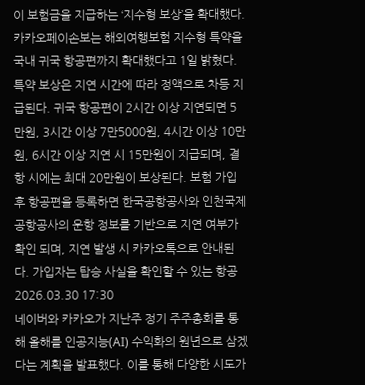이 보험금을 지급하는 ‘지수형 보상’을 확대했다. 카카오페이손보는 해외여행보험 지수형 특약을 국내 귀국 항공편까지 확대했다고 1일 밝혔다. 특약 보상은 지연 시간에 따라 정액으로 차등 지급된다. 귀국 항공편이 2시간 이상 지연되면 5만원, 3시간 이상 7만5000원, 4시간 이상 10만원, 6시간 이상 지연 시 15만원이 지급되며, 결항 시에는 최대 20만원이 보상된다. 보험 가입 후 항공편을 등록하면 한국공항공사와 인천국제공항공사의 운항 정보를 기반으로 지연 여부가 확인 되며, 지연 발생 시 카카오톡으로 안내된다. 가입자는 탑승 사실을 확인할 수 있는 항공2026.03.30 17:30
네이버와 카카오가 지난주 정기 주주총회를 통해 올해를 인공지능(AI) 수익화의 원년으로 삼겠다는 계획을 발표했다. 이를 통해 다양한 시도가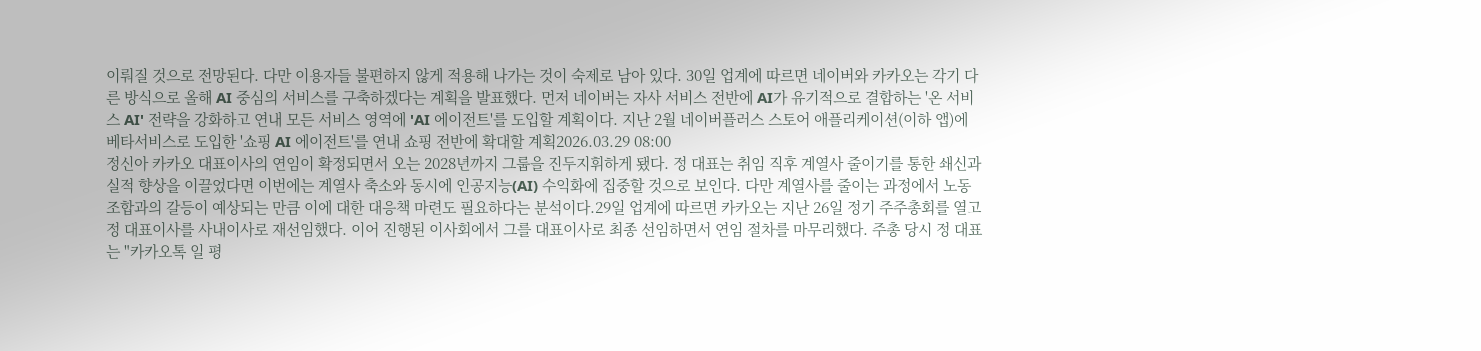이뤄질 것으로 전망된다. 다만 이용자들 불편하지 않게 적용해 나가는 것이 숙제로 남아 있다. 30일 업계에 따르면 네이버와 카카오는 각기 다른 방식으로 올해 AI 중심의 서비스를 구축하겠다는 계획을 발표했다. 먼저 네이버는 자사 서비스 전반에 AI가 유기적으로 결합하는 '온 서비스 AI' 전략을 강화하고 연내 모든 서비스 영역에 'AI 에이전트'를 도입할 계획이다. 지난 2월 네이버플러스 스토어 애플리케이션(이하 앱)에 베타서비스로 도입한 '쇼핑 AI 에이전트'를 연내 쇼핑 전반에 확대할 계획2026.03.29 08:00
정신아 카카오 대표이사의 연임이 확정되면서 오는 2028년까지 그룹을 진두지휘하게 됐다. 정 대표는 취임 직후 계열사 줄이기를 통한 쇄신과 실적 향상을 이끌었다면 이번에는 계열사 축소와 동시에 인공지능(AI) 수익화에 집중할 것으로 보인다. 다만 계열사를 줄이는 과정에서 노동조합과의 갈등이 예상되는 만큼 이에 대한 대응책 마련도 필요하다는 분석이다.29일 업계에 따르면 카카오는 지난 26일 정기 주주총회를 열고 정 대표이사를 사내이사로 재선임했다. 이어 진행된 이사회에서 그를 대표이사로 최종 선임하면서 연임 절차를 마무리했다. 주총 당시 정 대표는 "카카오톡 일 평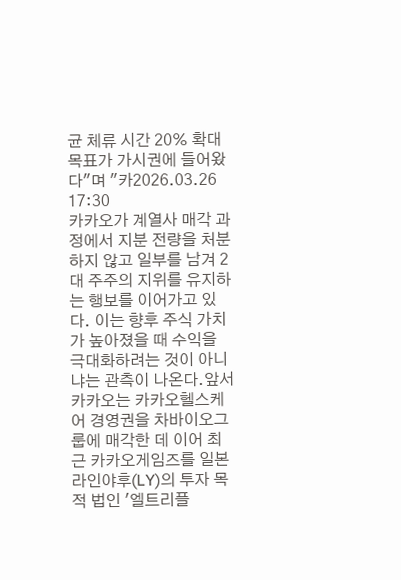균 체류 시간 20% 확대 목표가 가시권에 들어왔다"며 "카2026.03.26 17:30
카카오가 계열사 매각 과정에서 지분 전량을 처분하지 않고 일부를 남겨 2대 주주의 지위를 유지하는 행보를 이어가고 있다. 이는 향후 주식 가치가 높아졌을 때 수익을 극대화하려는 것이 아니냐는 관측이 나온다.앞서 카카오는 카카오헬스케어 경영권을 차바이오그룹에 매각한 데 이어 최근 카카오게임즈를 일본 라인야후(LY)의 투자 목적 법인 '엘트리플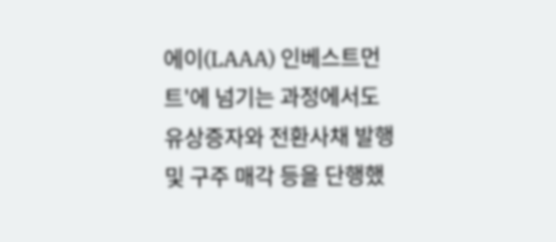에이(LAAA) 인베스트먼트'에 넘기는 과정에서도 유상증자와 전환사채 발행 및 구주 매각 등을 단행했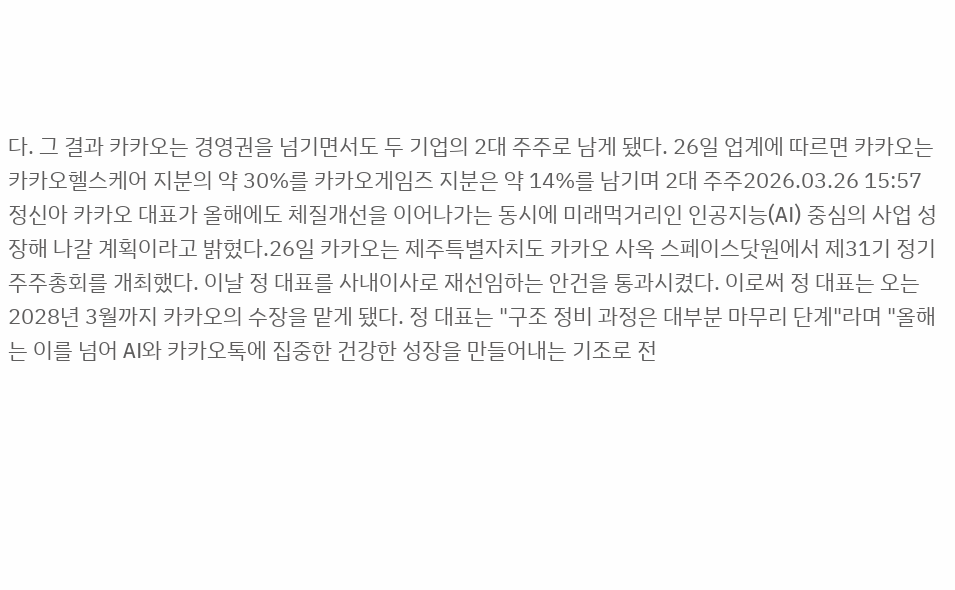다. 그 결과 카카오는 경영권을 넘기면서도 두 기업의 2대 주주로 남게 됐다. 26일 업계에 따르면 카카오는 카카오헬스케어 지분의 약 30%를 카카오게임즈 지분은 약 14%를 남기며 2대 주주2026.03.26 15:57
정신아 카카오 대표가 올해에도 체질개선을 이어나가는 동시에 미래먹거리인 인공지능(AI) 중심의 사업 성장해 나갈 계획이라고 밝혔다.26일 카카오는 제주특별자치도 카카오 사옥 스페이스닷원에서 제31기 정기 주주총회를 개최했다. 이날 정 대표를 사내이사로 재선임하는 안건을 통과시켰다. 이로써 정 대표는 오는 2028년 3월까지 카카오의 수장을 맡게 됐다. 정 대표는 "구조 정비 과정은 대부분 마무리 단계"라며 "올해는 이를 넘어 AI와 카카오톡에 집중한 건강한 성장을 만들어내는 기조로 전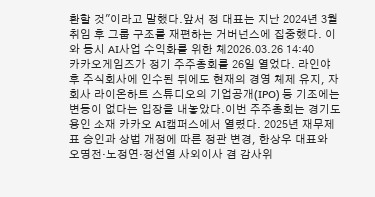환할 것"이라고 말했다.앞서 정 대표는 지난 2024년 3월 취임 후 그룹 구조를 재편하는 거버넌스에 집중했다. 이와 동시 AI사업 수익화를 위한 체2026.03.26 14:40
카카오게임즈가 정기 주주총회를 26일 열었다. 라인야후 주식회사에 인수된 뒤에도 현재의 경영 체제 유지, 자회사 라이온하트 스튜디오의 기업공개(IPO) 등 기조에는 변동이 없다는 입장을 내놓았다.이번 주주총회는 경기도 용인 소재 카카오 AI캠퍼스에서 열렸다. 2025년 재무제표 승인과 상법 개정에 따른 정관 변경, 한상우 대표와 오명전·노정연·정선열 사외이사 겸 감사위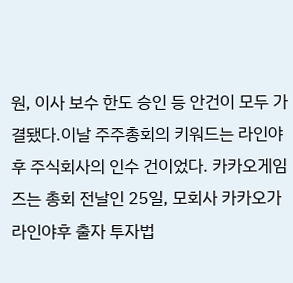원, 이사 보수 한도 승인 등 안건이 모두 가결됐다.이날 주주총회의 키워드는 라인야후 주식회사의 인수 건이었다. 카카오게임즈는 총회 전날인 25일, 모회사 카카오가 라인야후 출자 투자법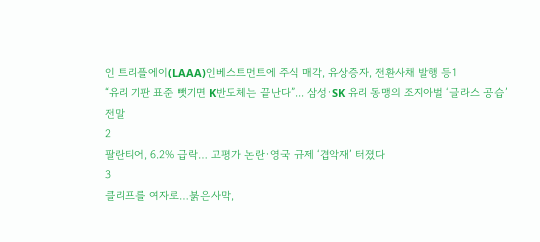인 트리플에이(LAAA)인베스트먼트에 주식 매각, 유상증자, 전환사채 발행 등1
“유리 기판 표준 뺏기면 K반도체는 끝난다”... 삼성·SK 유리 동맹의 조지아벌 ‘글라스 공습’ 전말
2
팔란티어, 6.2% 급락… 고평가 논란·영국 규제 ‘겹악재’ 터졌다
3
클리프를 여자로…붉은사막,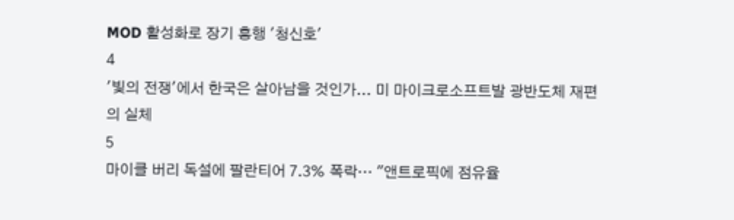MOD 활성화로 장기 흥행 '청신호'
4
'빛의 전쟁'에서 한국은 살아남을 것인가... 미 마이크로소프트발 광반도체 재편의 실체
5
마이클 버리 독설에 팔란티어 7.3% 폭락… "앤트로픽에 점유율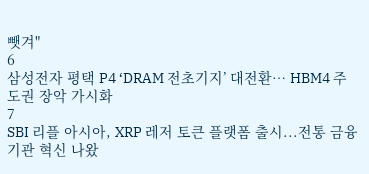뺏겨"
6
삼성전자 평택 P4 ‘DRAM 전초기지’ 대전환… HBM4 주도권 장악 가시화
7
SBI 리플 아시아, XRP 레저 토큰 플랫폼 출시...전통 금융기관 혁신 나왔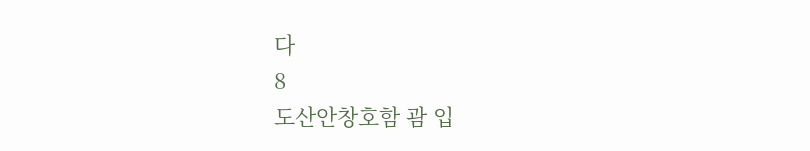다
8
도산안창호함 괌 입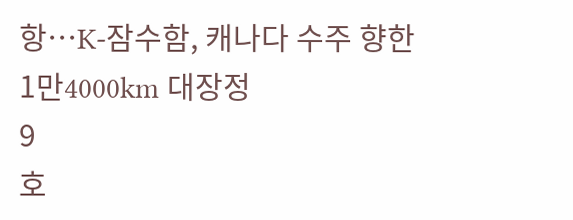항…K-잠수함, 캐나다 수주 향한 1만4000km 대장정
9
호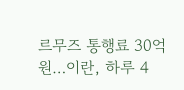르무즈 통행료 30억 원…이란, 하루 4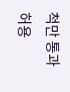척만 통과 허용